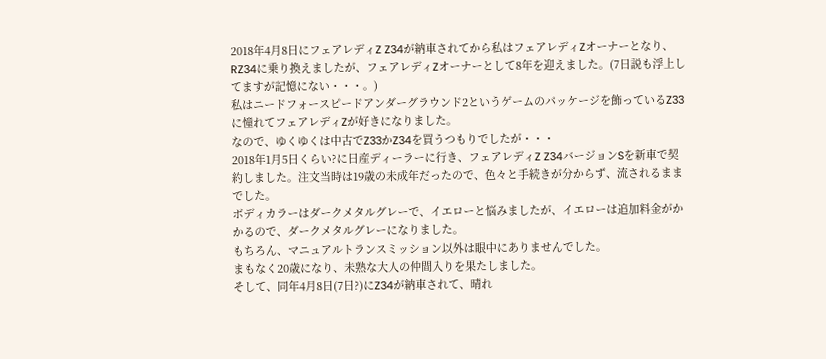2018年4月8日にフェアレディZ Z34が納車されてから私はフェアレディZオーナーとなり、RZ34に乗り換えましたが、フェアレディZオーナーとして8年を迎えました。(7日説も浮上してますが記憶にない・・・。)
私はニードフォースピードアンダーグラウンド2というゲームのパッケージを飾っているZ33に憧れてフェアレディZが好きになりました。
なので、ゆくゆくは中古でZ33かZ34を買うつもりでしたが・・・
2018年1月5日くらい?に日産ディーラーに行き、フェアレディZ Z34バージョンSを新車で契約しました。注文当時は19歳の未成年だったので、色々と手続きが分からず、流されるままでした。
ボディカラーはダークメタルグレーで、イエローと悩みましたが、イエローは追加料金がかかるので、ダークメタルグレーになりました。
もちろん、マニュアルトランスミッション以外は眼中にありませんでした。
まもなく20歳になり、未熟な大人の仲間入りを果たしました。
そして、同年4月8日(7日?)にZ34が納車されて、晴れ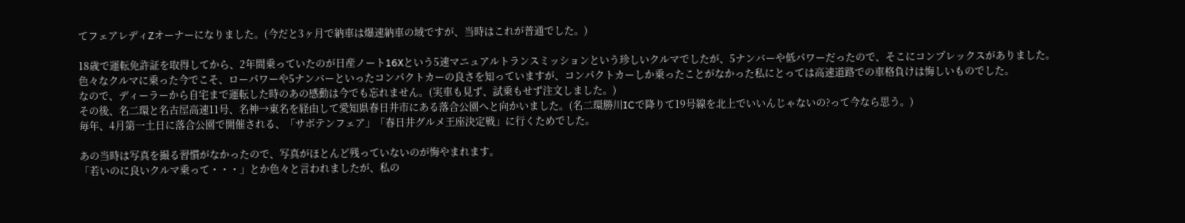てフェアレディZオーナーになりました。(今だと3ヶ月で納車は爆速納車の域ですが、当時はこれが普通でした。)

18歳で運転免許証を取得してから、2年間乗っていたのが日産ノート16Xという5速マニュアルトランスミッションという珍しいクルマでしたが、5ナンバーや低パワーだったので、そこにコンプレックスがありました。
色々なクルマに乗った今でこそ、ローパワーや5ナンバーといったコンパクトカーの良さを知っていますが、コンパクトカーしか乗ったことがなかった私にとっては高速道路での車格負けは悔しいものでした。
なので、ディーラーから自宅まで運転した時のあの感動は今でも忘れません。(実車も見ず、試乗もせず注文しました。)
その後、名二環と名古屋高速11号、名神→東名を経由して愛知県春日井市にある落合公園へと向かいました。(名二環勝川ICで降りて19号線を北上でいいんじゃないの?って今なら思う。)
毎年、4月第一土日に落合公園で開催される、「サボテンフェア」「春日井グルメ王座決定戦」に行くためでした。

あの当時は写真を撮る習慣がなかったので、写真がほとんど残っていないのが悔やまれます。
「若いのに良いクルマ乗って・・・」とか色々と言われましたが、私の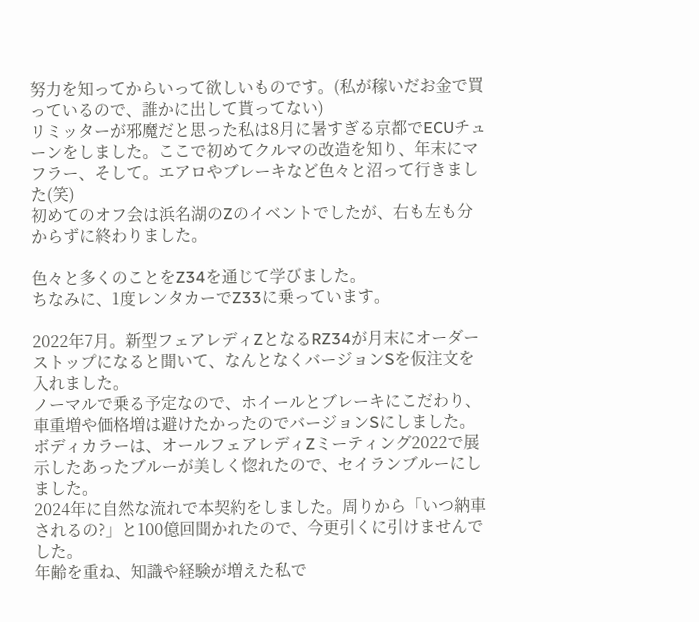努力を知ってからいって欲しいものです。(私が稼いだお金で買っているので、誰かに出して貰ってない)
リミッターが邪魔だと思った私は8月に暑すぎる京都でECUチューンをしました。ここで初めてクルマの改造を知り、年末にマフラー、そして。エアロやブレーキなど色々と沼って行きました(笑)
初めてのオフ会は浜名湖のZのイベントでしたが、右も左も分からずに終わりました。

色々と多くのことをZ34を通じて学びました。
ちなみに、1度レンタカーでZ33に乗っています。

2022年7月。新型フェアレディZとなるRZ34が月末にオーダーストップになると聞いて、なんとなくバージョンSを仮注文を入れました。
ノーマルで乗る予定なので、ホイールとブレーキにこだわり、車重増や価格増は避けたかったのでバージョンSにしました。ボディカラーは、オールフェアレディZミーティング2022で展示したあったブルーが美しく惚れたので、セイランブルーにしました。
2024年に自然な流れで本契約をしました。周りから「いつ納車されるの?」と100億回聞かれたので、今更引くに引けませんでした。
年齢を重ね、知識や経験が増えた私で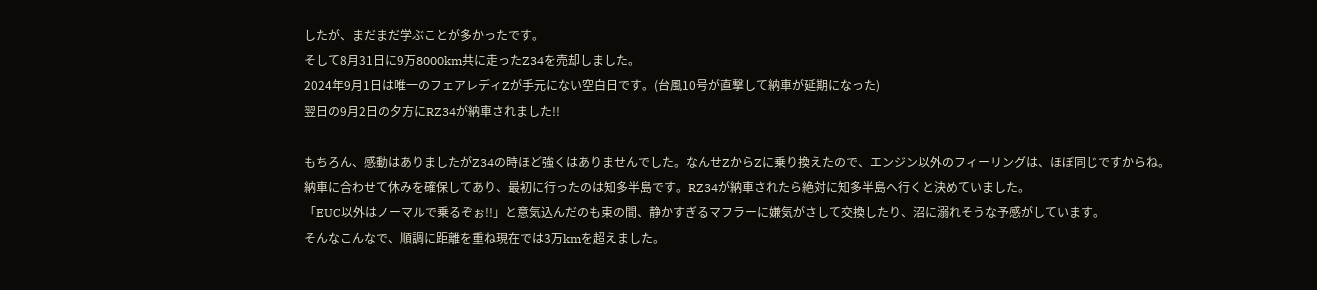したが、まだまだ学ぶことが多かったです。
そして8月31日に9万8000km共に走ったZ34を売却しました。
2024年9月1日は唯一のフェアレディZが手元にない空白日です。(台風10号が直撃して納車が延期になった)
翌日の9月2日の夕方にRZ34が納車されました!!

もちろん、感動はありましたがZ34の時ほど強くはありませんでした。なんせZからZに乗り換えたので、エンジン以外のフィーリングは、ほぼ同じですからね。
納車に合わせて休みを確保してあり、最初に行ったのは知多半島です。RZ34が納車されたら絶対に知多半島へ行くと決めていました。
「EUC以外はノーマルで乗るぞぉ!!」と意気込んだのも束の間、静かすぎるマフラーに嫌気がさして交換したり、沼に溺れそうな予感がしています。
そんなこんなで、順調に距離を重ね現在では3万kmを超えました。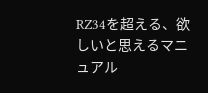RZ34を超える、欲しいと思えるマニュアル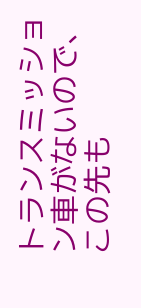トランスミッション車がないので、この先も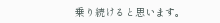乗り続けると思います。